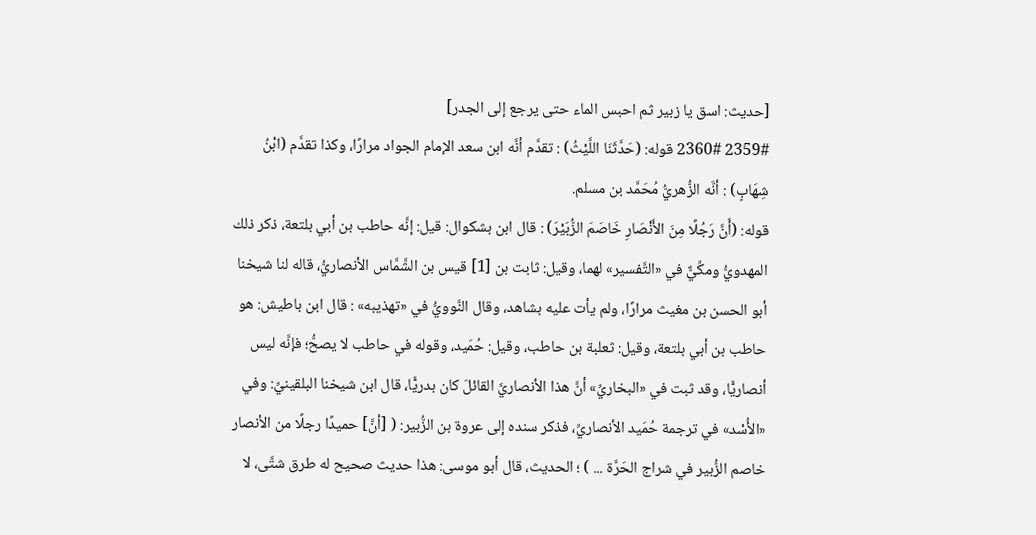[حديث: اسق يا زبير ثم احبس الماء حتى يرجع إلى الجدر]
2359# 2360# قوله: (حَدَّثَنَا اللَّيْثُ) : تقدَّم أنَّه ابن سعد الإمام الجواد مرارًا، وكذا تقدَّم (ابْنُ شِهَابٍ) : أنَّه الزُّهريُّ مُحَمَّد بن مسلم.
قوله: (أَنَّ رَجُلًا مِنَ الأَنْصَارِ خَاصَمَ الزُّبَيْرَ) : قال ابن بشكوال: قيل: إنَّه حاطب بن أبي بلتعة، ذكر ذلك المهدويُّ ومكِّيٌّ في «التَّفسير» لهما، وقيل: ثابت بن [1] قيس بن الشَّمَّاس الأنصاريُّ، قاله لنا شيخنا أبو الحسن بن مغيث مرارًا، ولم يأت عليه بشاهد، وقال النَّوويُّ في «تهذيبه» : قال ابن باطيش: هو حاطب بن أبي بلتعة، وقيل: ثعلبة بن حاطب، وقيل: حُمَيد، وقوله في حاطب لا يصحُّ؛ فإنَّه ليس أنصاريًّا، وقد ثبت في «البخاريِّ» أنَّ هذا الأنصاريَّ القائلَ كان بدريًّا، قال ابن شيخنا البلقينيِّ: وفي «الأُسْد» في ترجمة حُمَيد الأنصاريِّ، فذكر سنده إلى عروة بن الزُّبير: ( [أنَّ] حميدًا رجلًا من الأنصار خاصم الزُّبير في شراج الحَرَّة ... ) ؛ الحديث، قال أبو موسى: هذا حديث صحيح له طرق شتَّى، لا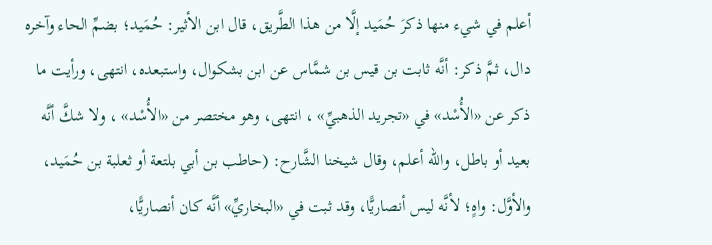أعلم في شيء منها ذكرَ حُمَيد إلَّا من هذا الطَّريق، قال ابن الأثير: حُمَيد؛ بضمِّ الحاء وآخره دال، ثمَّ ذكر: أنَّه ثابت بن قيس بن شمَّاس عن ابن بشكوال، واستبعده، انتهى، ورأيت ما ذكر عن «الأُسْد» في «تجريد الذهبيِّ» ، انتهى، وهو مختصر من «الأُسْد» ، ولا شكَّ أنَّه بعيد أو باطل، والله أعلم، وقال شيخنا الشَّارح: (حاطب بن أبي بلتعة أو ثعلبة بن حُمَيد، والأوَّل: واهٍ؛ لأنَّه ليس أنصاريًّا، وقد ثبت في «البخاريِّ» أنَّه كان أنصاريًّا،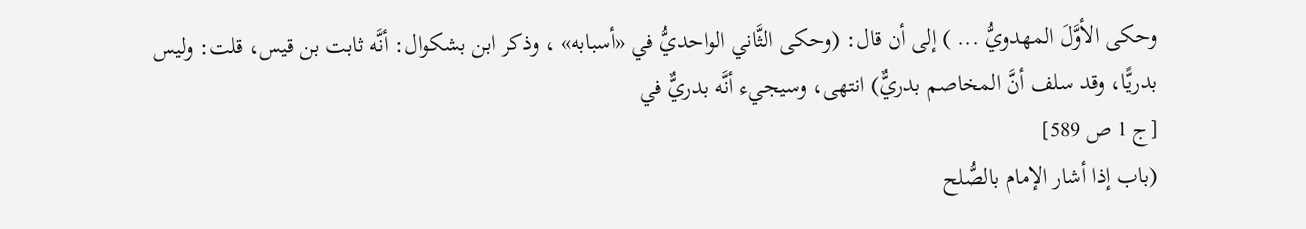وحكى الأوَّلَ المهدويُّ ... ) إلى أن قال: (وحكى الثَّاني الواحديُّ في «أسبابه» ، وذكر ابن بشكوال: أنَّه ثابت بن قيس، قلت: وليس بدريًّا، وقد سلف أنَّ المخاصم بدريٌّ) انتهى، وسيجيء أنَّه بدريٌّ في
[ج 1 ص 589]
(باب إذا أشار الإمام بالصُّلح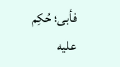فأبى؛ حُكِم عليه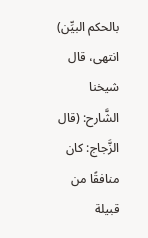بالحكم البيِّن) انتهى، قال شيخنا الشَّارح: (قال الزَّجاج: كان منافقًا من قبيلة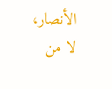الأنصار، لا من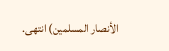الأنصار المسلمين) انتهى.